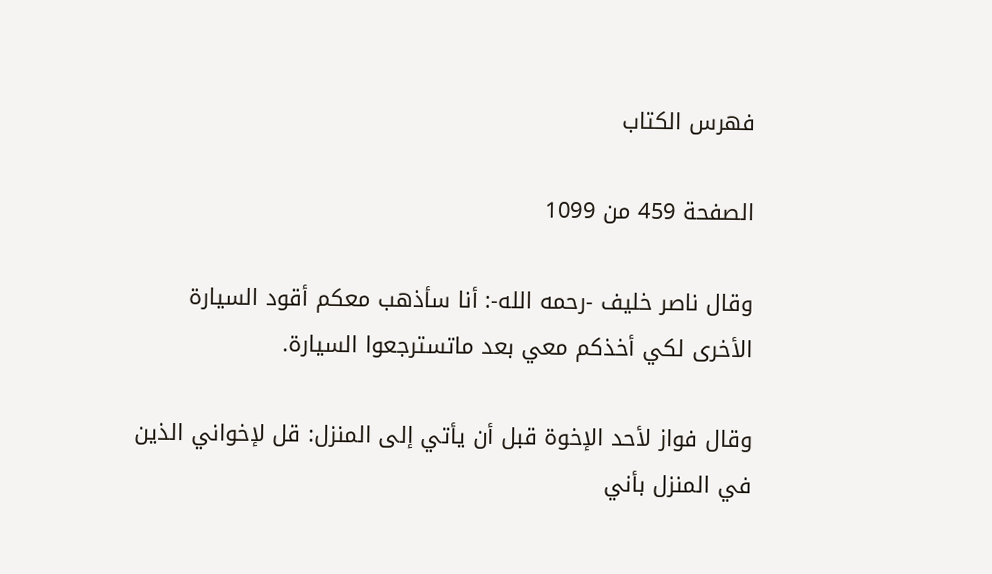فهرس الكتاب

الصفحة 459 من 1099

وقال ناصر خليف -رحمه الله-: أنا سأذهب معكم أقود السيارة الأخرى لكي أخذكم معي بعد ماتسترجعوا السيارة.

وقال فواز لأحد الإخوة قبل أن يأتي إلى المنزل: قل لإخواني الذين في المنزل بأني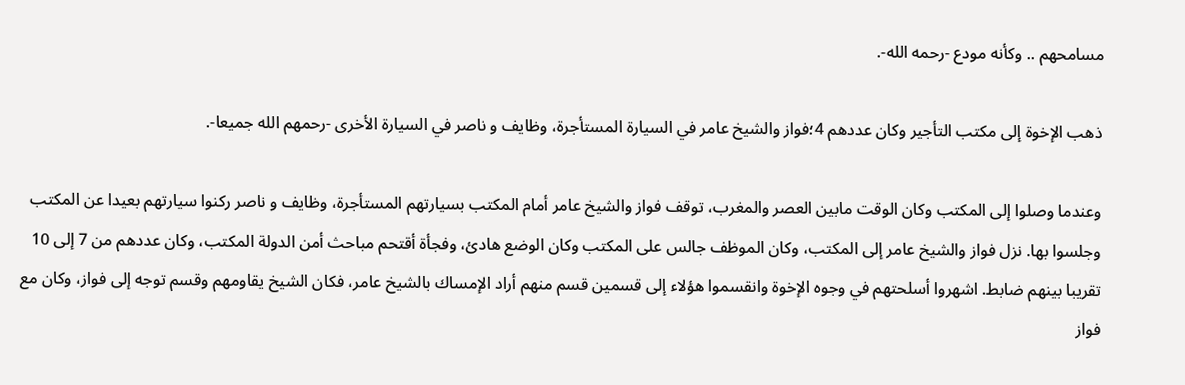مسامحهم .. وكأنه مودع -رحمه الله-.

ذهب الإخوة إلى مكتب التأجير وكان عددهم 4؛فواز والشيخ عامر في السيارة المستأجرة، وظايف و ناصر في السيارة الأخرى -رحمهم الله جميعا-.

وعندما وصلوا إلى المكتب وكان الوقت مابين العصر والمغرب، توقف فواز والشيخ عامر أمام المكتب بسيارتهم المستأجرة، وظايف و ناصر ركنوا سيارتهم بعيدا عن المكتب وجلسوا بها. نزل فواز والشيخ عامر إلى المكتب، وكان الموظف جالس على المكتب وكان الوضع هادئ، وفجأة أقتحم مباحث أمن الدولة المكتب، وكان عددهم من 7 إلى 10 تقريبا بينهم ضابط. اشهروا أسلحتهم في وجوه الإخوة وانقسموا هؤلاء إلى قسمين قسم منهم أراد الإمساك بالشيخ عامر، فكان الشيخ يقاومهم وقسم توجه إلى فواز، وكان مع فواز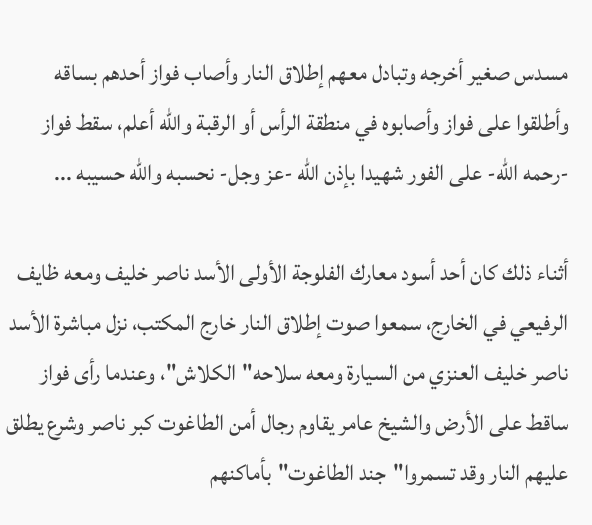مسدس صغير أخرجه وتبادل معهم إطلاق النار وأصاب فواز أحدهم بساقه وأطلقوا على فواز وأصابوه في منطقة الرأس أو الرقبة والله أعلم، سقط فواز -رحمه الله- على الفور شهيدا بإذن الله -عز وجل- نحسبه والله حسيبه ...

أثناء ذلك كان أحد أسود معارك الفلوجة الأولى الأسد ناصر خليف ومعه ظايف الرفيعي في الخارج، سمعوا صوت إطلاق النار خارج المكتب، نزل مباشرة الأسد ناصر خليف العنزي من السيارة ومعه سلاحه"الكلاش"، وعندما رأى فواز ساقط على الأرض والشيخ عامر يقاوم رجال أمن الطاغوت كبر ناصر وشرع يطلق عليهم النار وقد تسمروا"جند الطاغوت"بأماكنهم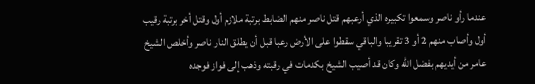عندما رأو ناصر وسمعوا تكبيره الذي أرعبهم قتل ناصر منهم الضابط برتبة ملازم أول وقتل أخر برتبة رقيب أول وأصاب منهم 2 أو 3 تقريبا والباقي سقطوا على الأرض رعبا قبل أن يطلق النار ناصر وأخلص الشيخ عامر من أيديهم بفضل الله وكان قد أصيب الشيخ بكدمات في رقبته وذهب إلى فواز فوجده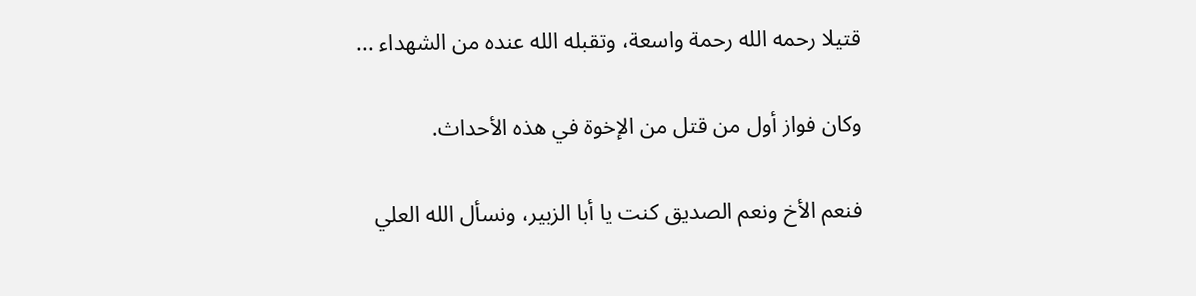قتيلا رحمه الله رحمة واسعة، وتقبله الله عنده من الشهداء ...

وكان فواز أول من قتل من الإخوة في هذه الأحداث.

فنعم الأخ ونعم الصديق كنت يا أبا الزبير، ونسأل الله العلي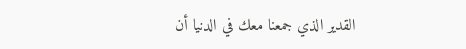القدير الذي جمعنا معك في الدنيا أن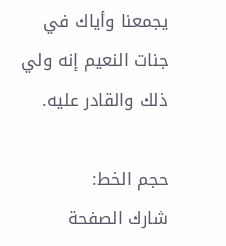يجمعنا وأياك في جنات النعيم إنه ولي ذلك والقادر عليه.

حجم الخط:
شارك الصفحة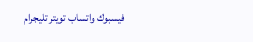فيسبوك واتساب تويتر تليجرام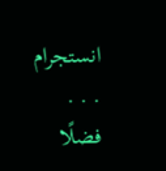انستجرام
. . .
فضلًا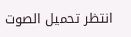انتظر تحميل الصوت